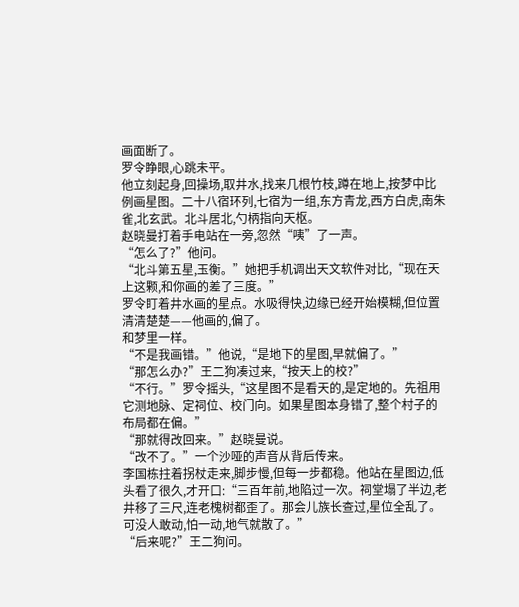画面断了。
罗令睁眼,心跳未平。
他立刻起身,回操场,取井水,找来几根竹枝,蹲在地上,按梦中比例画星图。二十八宿环列,七宿为一组,东方青龙,西方白虎,南朱雀,北玄武。北斗居北,勺柄指向天枢。
赵晓曼打着手电站在一旁,忽然“咦”了一声。
“怎么了?”他问。
“北斗第五星,玉衡。”她把手机调出天文软件对比,“现在天上这颗,和你画的差了三度。”
罗令盯着井水画的星点。水吸得快,边缘已经开始模糊,但位置清清楚楚——他画的,偏了。
和梦里一样。
“不是我画错。”他说,“是地下的星图,早就偏了。”
“那怎么办?”王二狗凑过来,“按天上的校?”
“不行。”罗令摇头,“这星图不是看天的,是定地的。先祖用它测地脉、定祠位、校门向。如果星图本身错了,整个村子的布局都在偏。”
“那就得改回来。”赵晓曼说。
“改不了。”一个沙哑的声音从背后传来。
李国栋拄着拐杖走来,脚步慢,但每一步都稳。他站在星图边,低头看了很久,才开口:“三百年前,地陷过一次。祠堂塌了半边,老井移了三尺,连老槐树都歪了。那会儿族长查过,星位全乱了。可没人敢动,怕一动,地气就散了。”
“后来呢?”王二狗问。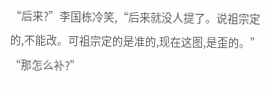“后来?”李国栋冷笑,“后来就没人提了。说祖宗定的,不能改。可祖宗定的是准的,现在这图,是歪的。”
“那怎么补?”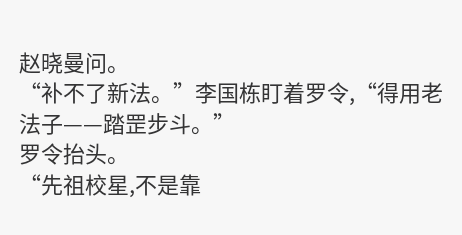赵晓曼问。
“补不了新法。”李国栋盯着罗令,“得用老法子——踏罡步斗。”
罗令抬头。
“先祖校星,不是靠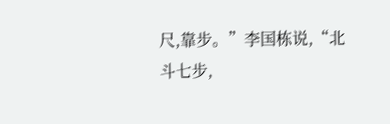尺,靠步。”李国栋说,“北斗七步,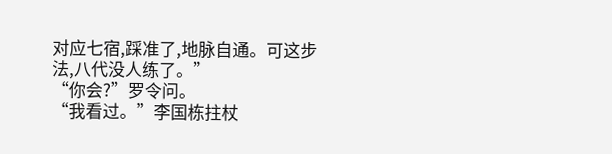对应七宿,踩准了,地脉自通。可这步法,八代没人练了。”
“你会?”罗令问。
“我看过。”李国栋拄杖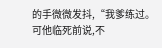的手微微发抖,“我爹练过。可他临死前说,不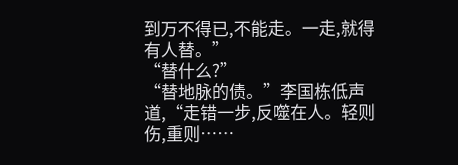到万不得已,不能走。一走,就得有人替。”
“替什么?”
“替地脉的债。”李国栋低声道,“走错一步,反噬在人。轻则伤,重则……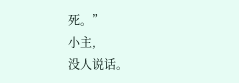死。”
小主,
没人说话。